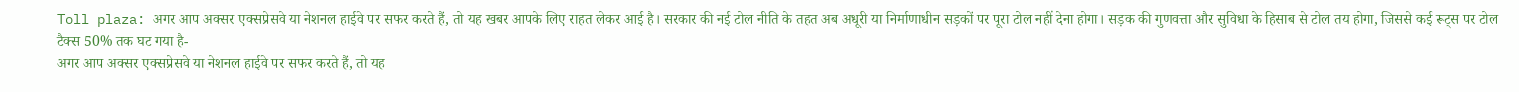Toll plaza: अगर आप अक्सर एक्सप्रेसवे या नेशनल हाईवे पर सफर करते हैं, तो यह खबर आपके लिए राहत लेकर आई है। सरकार की नई टोल नीति के तहत अब अधूरी या निर्माणाधीन सड़कों पर पूरा टोल नहीं देना होगा। सड़क की गुणवत्ता और सुविधा के हिसाब से टोल तय होगा, जिससे कई रूट्स पर टोल टैक्स 50% तक घट गया है-
अगर आप अक्सर एक्सप्रेसवे या नेशनल हाईवे पर सफर करते हैं, तो यह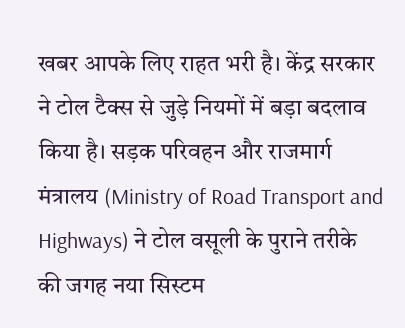खबर आपके लिए राहत भरी है। केंद्र सरकार ने टोल टैक्स से जुड़े नियमों में बड़ा बदलाव किया है। सड़क परिवहन और राजमार्ग मंत्रालय (Ministry of Road Transport and Highways) ने टोल वसूली के पुराने तरीके की जगह नया सिस्टम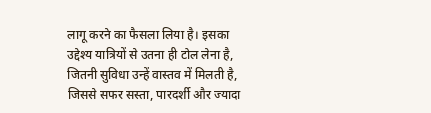लागू करने का फैसला लिया है। इसका उद्देश्य यात्रियों से उतना ही टोल लेना है, जितनी सुविधा उन्हें वास्तव में मिलती है, जिससे सफर सस्ता, पारदर्शी और ज्यादा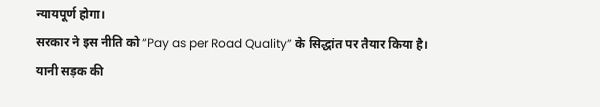न्यायपूर्ण होगा।
सरकार ने इस नीति को “Pay as per Road Quality” के सिद्धांत पर तैयार किया है। यानी सड़क की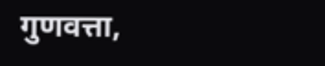गुणवत्ता,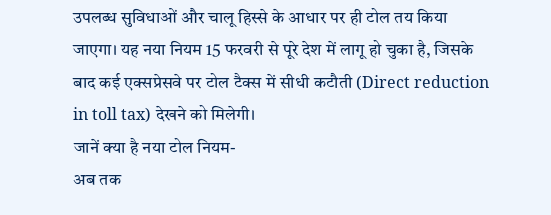उपलब्ध सुविधाओं और चालू हिस्से के आधार पर ही टोल तय किया जाएगा। यह नया नियम 15 फरवरी से पूरे देश में लागू हो चुका है, जिसके बाद कई एक्सप्रेसवे पर टोल टैक्स में सीधी कटौती (Direct reduction in toll tax) देखने को मिलेगी।
जानें क्या है नया टोल नियम-
अब तक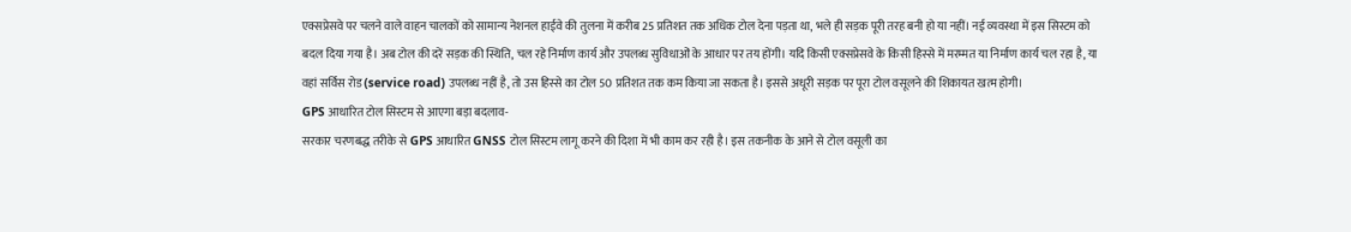एक्सप्रेसवे पर चलने वाले वाहन चालकों को सामान्य नेशनल हाईवे की तुलना में करीब 25 प्रतिशत तक अधिक टोल देना पड़ता था, भले ही सड़क पूरी तरह बनी हो या नहीं। नई व्यवस्था में इस सिस्टम को बदल दिया गया है। अब टोल की दरें सड़क की स्थिति, चल रहे निर्माण कार्य और उपलब्ध सुविधाओं के आधार पर तय होंगी। यदि किसी एक्सप्रेसवे के किसी हिस्से में मरम्मत या निर्माण कार्य चल रहा है, या वहां सर्विस रोड (service road) उपलब्ध नहीं है, तो उस हिस्से का टोल 50 प्रतिशत तक कम किया जा सकता है। इससे अधूरी सड़क पर पूरा टोल वसूलने की शिकायत खत्म होगी।
GPS आधारित टोल सिस्टम से आएगा बड़ा बदलाव-
सरकार चरणबद्ध तरीके से GPS आधारित GNSS टोल सिस्टम लागू करने की दिशा में भी काम कर रही है। इस तकनीक के आने से टोल वसूली का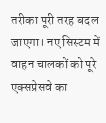तरीका पूरी तरह बदल जाएगा। नए सिस्टम में वाहन चालकों को पूरे एक्सप्रेसवे का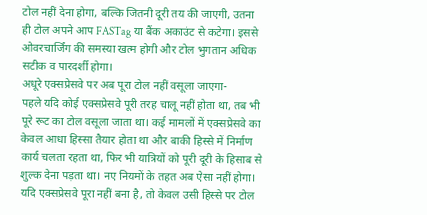टोल नहीं देना होगा, बल्कि जितनी दूरी तय की जाएगी, उतना ही टोल अपने आप FASTag या बैंक अकाउंट से कटेगा। इससे ओवरचार्जिंग की समस्या खत्म होगी और टोल भुगतान अधिक सटीक व पारदर्शी होगा।
अधूरे एक्सप्रेसवे पर अब पूरा टोल नहीं वसूला जाएगा-
पहले यदि कोई एक्सप्रेसवे पूरी तरह चालू नहीं होता था, तब भी पूरे रूट का टोल वसूला जाता था। कई मामलों में एक्सप्रेसवे का केवल आधा हिस्सा तैयार होता था और बाकी हिस्से में निर्माण कार्य चलता रहता था, फिर भी यात्रियों को पूरी दूरी के हिसाब से शुल्क देना पड़ता था। नए नियमों के तहत अब ऐसा नहीं होगा। यदि एक्सप्रेसवे पूरा नहीं बना है, तो केवल उसी हिस्से पर टोल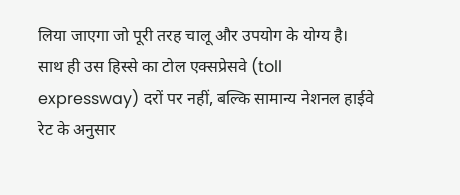लिया जाएगा जो पूरी तरह चालू और उपयोग के योग्य है। साथ ही उस हिस्से का टोल एक्सप्रेसवे (toll expressway) दरों पर नहीं, बल्कि सामान्य नेशनल हाईवे रेट के अनुसार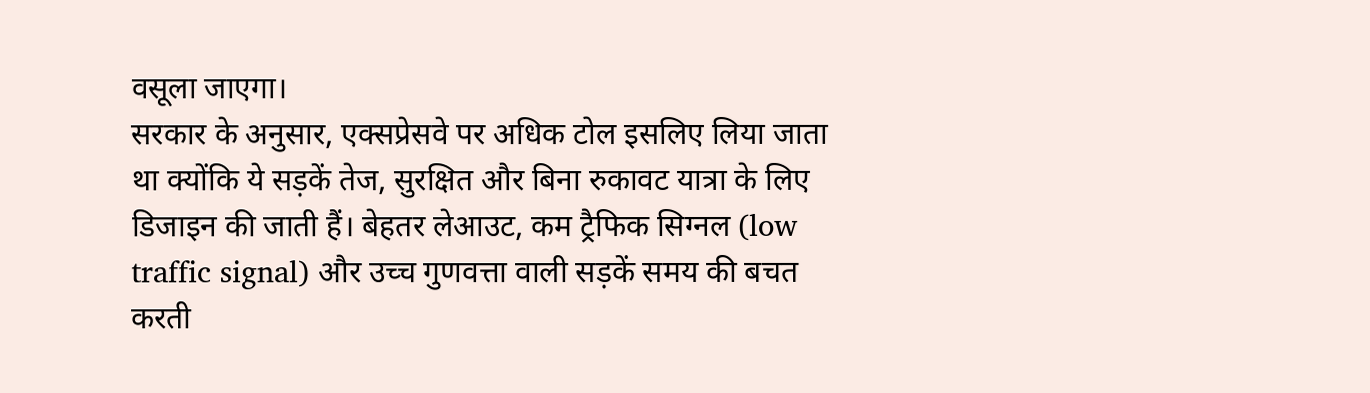वसूला जाएगा।
सरकार के अनुसार, एक्सप्रेसवे पर अधिक टोल इसलिए लिया जाता था क्योंकि ये सड़कें तेज, सुरक्षित और बिना रुकावट यात्रा के लिए डिजाइन की जाती हैं। बेहतर लेआउट, कम ट्रैफिक सिग्नल (low traffic signal) और उच्च गुणवत्ता वाली सड़कें समय की बचत करती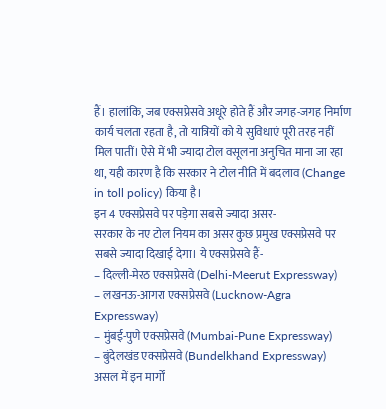हैं। हालांकि, जब एक्सप्रेसवे अधूरे होते हैं और जगह-जगह निर्माण कार्य चलता रहता है, तो यात्रियों को ये सुविधाएं पूरी तरह नहीं मिल पातीं। ऐसे में भी ज्यादा टोल वसूलना अनुचित माना जा रहा था, यही कारण है कि सरकार ने टोल नीति में बदलाव (Change in toll policy) किया है।
इन 4 एक्सप्रेसवे पर पड़ेगा सबसे ज्यादा असर-
सरकार के नए टोल नियम का असर कुछ प्रमुख एक्सप्रेसवे पर सबसे ज्यादा दिखाई देगा। ये एक्सप्रेसवे हैं-
– दिल्ली-मेरठ एक्सप्रेसवे (Delhi-Meerut Expressway)
– लखनऊ-आगरा एक्सप्रेसवे (Lucknow-Agra Expressway)
– मुंबई-पुणे एक्सप्रेसवे (Mumbai-Pune Expressway)
– बुंदेलखंड एक्सप्रेसवे (Bundelkhand Expressway)
असल में इन मार्गों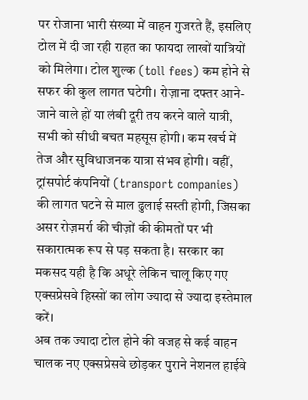पर रोजाना भारी संख्या में वाहन गुजरते हैं, इसलिए टोल में दी जा रही राहत का फायदा लाखों यात्रियों को मिलेगा। टोल शुल्क (toll fees) कम होने से सफर की कुल लागत घटेगी। रोज़ाना दफ्तर आने-जाने वाले हों या लंबी दूरी तय करने वाले यात्री, सभी को सीधी बचत महसूस होगी। कम खर्च में तेज और सुविधाजनक यात्रा संभव होगी। वहीं, ट्रांसपोर्ट कंपनियों (transport companies) की लागत घटने से माल ढुलाई सस्ती होगी, जिसका असर रोज़मर्रा की चीज़ों की कीमतों पर भी सकारात्मक रूप से पड़ सकता है। सरकार का मकसद यही है कि अधूरे लेकिन चालू किए गए एक्सप्रेसवे हिस्सों का लोग ज्यादा से ज्यादा इस्तेमाल करें।
अब तक ज्यादा टोल होने की वजह से कई वाहन चालक नए एक्सप्रेसवे छोड़कर पुराने नेशनल हाईवे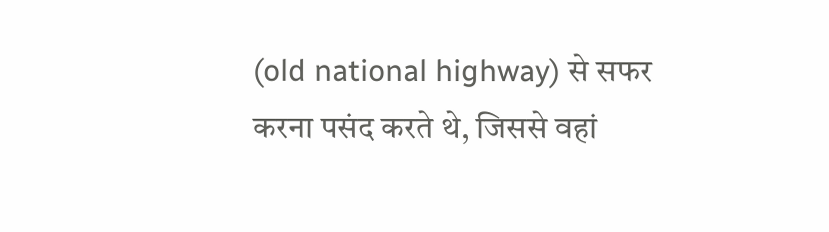(old national highway) से सफर करना पसंद करते थे, जिससे वहां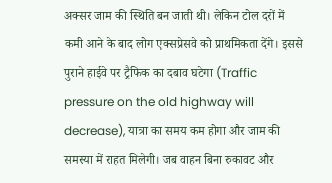अक्सर जाम की स्थिति बन जाती थी। लेकिन टोल दरों में कमी आने के बाद लोग एक्सप्रेसवे को प्राथमिकता देंगे। इससे पुराने हाईवे पर ट्रैफिक का दबाव घटेगा (Traffic pressure on the old highway will decrease), यात्रा का समय कम होगा और जाम की समस्या में राहत मिलेगी। जब वाहन बिना रुकावट और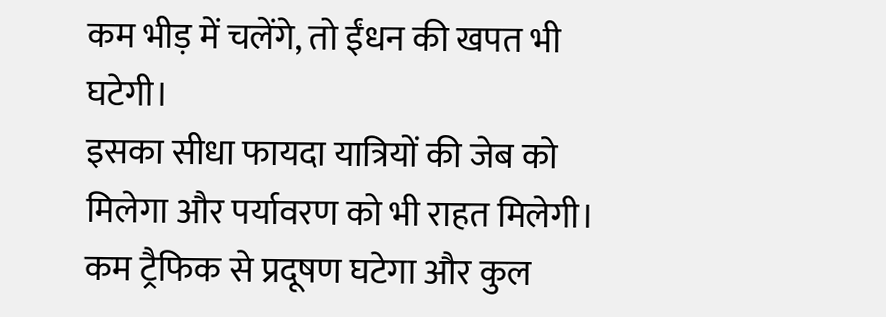कम भीड़ में चलेंगे, तो ईंधन की खपत भी घटेगी।
इसका सीधा फायदा यात्रियों की जेब को मिलेगा और पर्यावरण को भी राहत मिलेगी। कम ट्रैफिक से प्रदूषण घटेगा और कुल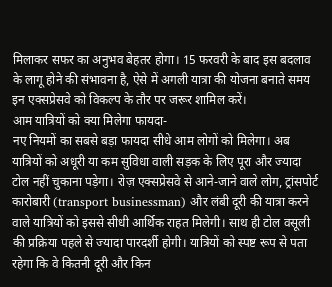मिलाकर सफर का अनुभव बेहतर होगा। 15 फरवरी के बाद इस बदलाव के लागू होने की संभावना है, ऐसे में अगली यात्रा की योजना बनाते समय इन एक्सप्रेसवे को विकल्प के तौर पर जरूर शामिल करें।
आम यात्रियों को क्या मिलेगा फायदा-
नए नियमों का सबसे बड़ा फायदा सीधे आम लोगों को मिलेगा। अब यात्रियों को अधूरी या कम सुविधा वाली सड़क के लिए पूरा और ज्यादा टोल नहीं चुकाना पड़ेगा। रोज़ एक्सप्रेसवे से आने-जाने वाले लोग, ट्रांसपोर्ट कारोबारी (transport businessman) और लंबी दूरी की यात्रा करने वाले यात्रियों को इससे सीधी आर्थिक राहत मिलेगी। साथ ही टोल वसूली की प्रक्रिया पहले से ज्यादा पारदर्शी होगी। यात्रियों को स्पष्ट रूप से पता रहेगा कि वे कितनी दूरी और किन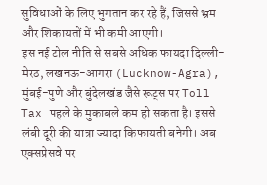सुविधाओं के लिए भुगतान कर रहे हैं, जिससे भ्रम और शिकायतों में भी कमी आएगी।
इस नई टोल नीति से सबसे अधिक फायदा दिल्ली-मेरठ, लखनऊ-आगरा (Lucknow-Agra), मुंबई-पुणे और बुंदेलखंड जैसे रूट्स पर Toll Tax पहले के मुकाबले कम हो सकता है। इससे लंबी दूरी की यात्रा ज्यादा किफायती बनेगी। अब एक्सप्रेसवे पर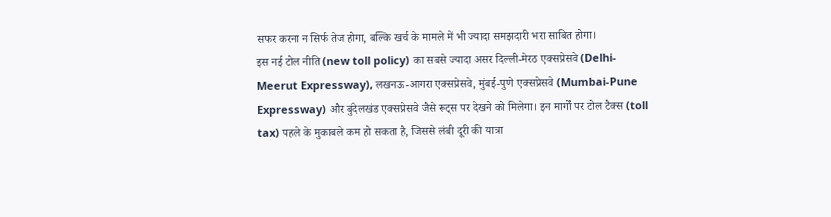सफर करना न सिर्फ तेज होगा, बल्कि खर्च के मामले में भी ज्यादा समझदारी भरा साबित होगा।
इस नई टोल नीति (new toll policy) का सबसे ज्यादा असर दिल्ली-मेरठ एक्सप्रेसवे (Delhi-Meerut Expressway), लखनऊ-आगरा एक्सप्रेसवे, मुंबई-पुणे एक्सप्रेसवे (Mumbai-Pune Expressway) और बुंदेलखंड एक्सप्रेसवे जैसे रूट्स पर देखने को मिलेगा। इन मार्गों पर टोल टैक्स (toll tax) पहले के मुकाबले कम हो सकता है, जिससे लंबी दूरी की यात्रा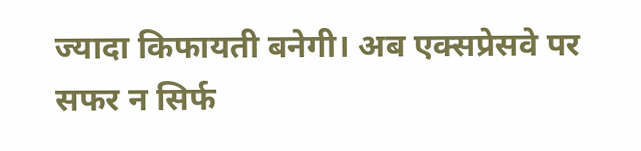ज्यादा किफायती बनेगी। अब एक्सप्रेसवे पर सफर न सिर्फ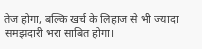तेज होगा, बल्कि खर्च के लिहाज से भी ज्यादा समझदारी भरा साबित होगा।